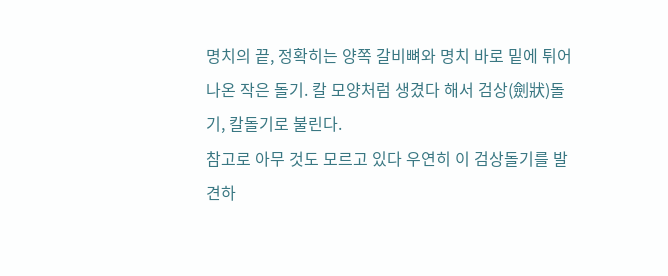명치의 끝, 정확히는 양쪽 갈비뼈와 명치 바로 밑에 튀어나온 작은 돌기. 칼 모양처럼 생겼다 해서 검상(劍狀)돌기, 칼돌기로 불린다.
참고로 아무 것도 모르고 있다 우연히 이 검상돌기를 발견하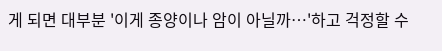게 되면 대부분 '이게 종양이나 암이 아닐까…'하고 걱정할 수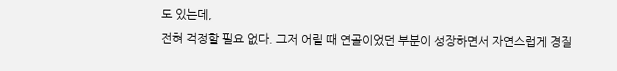도 있는데,
전혀 걱정할 필요 없다. 그저 어릴 때 연골이었던 부분이 성장하면서 자연스럽게 경질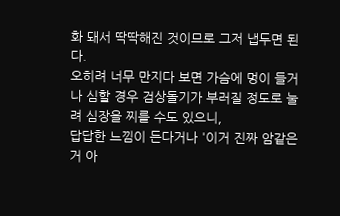화 돼서 딱딱해진 것이므로 그저 냅두면 된다.
오히려 너무 만지다 보면 가슴에 멍이 들거나 심할 경우 검상돌기가 부러질 정도로 눌려 심장을 찌를 수도 있으니,
답답한 느낌이 든다거나 '이거 진짜 암같은 거 아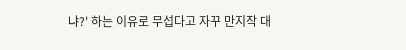냐?' 하는 이유로 무섭다고 자꾸 만지작 대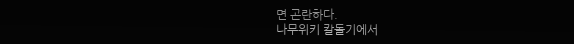면 곤란하다.
나무위키 칼돌기에서